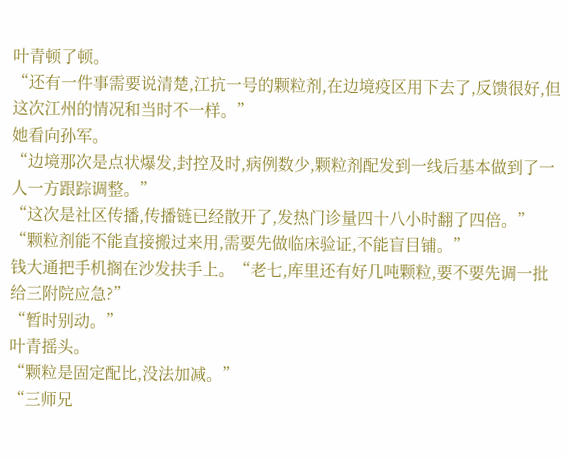叶青顿了顿。
“还有一件事需要说清楚,江抗一号的颗粒剂,在边境疫区用下去了,反馈很好,但这次江州的情况和当时不一样。”
她看向孙军。
“边境那次是点状爆发,封控及时,病例数少,颗粒剂配发到一线后基本做到了一人一方跟踪调整。”
“这次是社区传播,传播链已经散开了,发热门诊量四十八小时翻了四倍。”
“颗粒剂能不能直接搬过来用,需要先做临床验证,不能盲目铺。”
钱大通把手机搁在沙发扶手上。“老七,库里还有好几吨颗粒,要不要先调一批给三附院应急?”
“暂时别动。”
叶青摇头。
“颗粒是固定配比,没法加减。”
“三师兄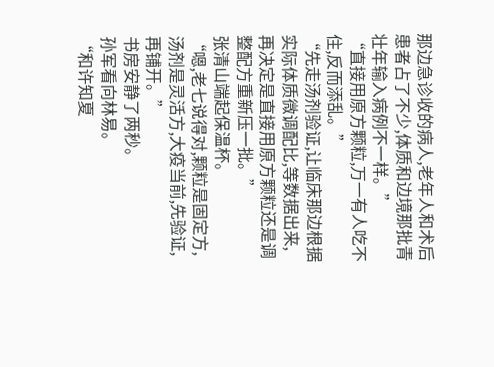那边急诊收的病人,老年人和术后患者占了不少,体质和边境那批青壮年输入病例不一样。”
“直接用原方颗粒,万一有人吃不住,反而添乱。”
“先走汤剂验证,让临床那边根据实际体质微调配比,等数据出来,再决定是直接用原方颗粒还是调整配方重新压一批。”
张清山端起保温杯。
“嗯,老七说得对,颗粒是固定方,汤剂是灵活方,大疫当前,先验证,再铺开。”
书房安静了两秒。
孙军看向林易。
“和许知夏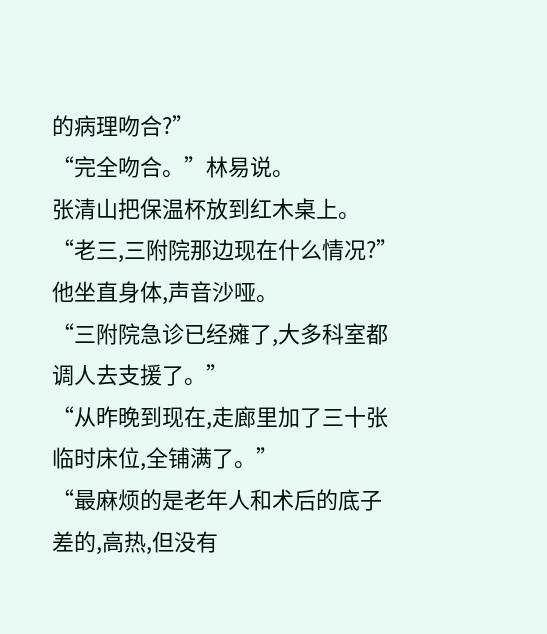的病理吻合?”
“完全吻合。”林易说。
张清山把保温杯放到红木桌上。
“老三,三附院那边现在什么情况?”
他坐直身体,声音沙哑。
“三附院急诊已经瘫了,大多科室都调人去支援了。”
“从昨晚到现在,走廊里加了三十张临时床位,全铺满了。”
“最麻烦的是老年人和术后的底子差的,高热,但没有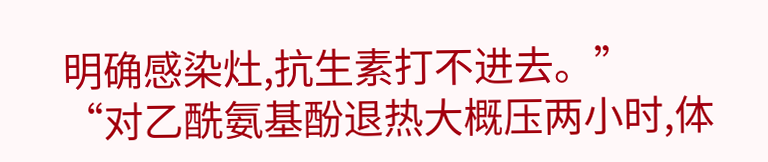明确感染灶,抗生素打不进去。”
“对乙酰氨基酚退热大概压两小时,体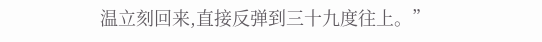温立刻回来,直接反弹到三十九度往上。”